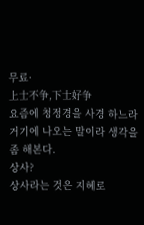무료·
上士不争,下士好争
요즘에 청정경을 사경 하느라
거기에 나오는 말이라 생각을 좀 해본다.
상사?
상사라는 것은 지혜로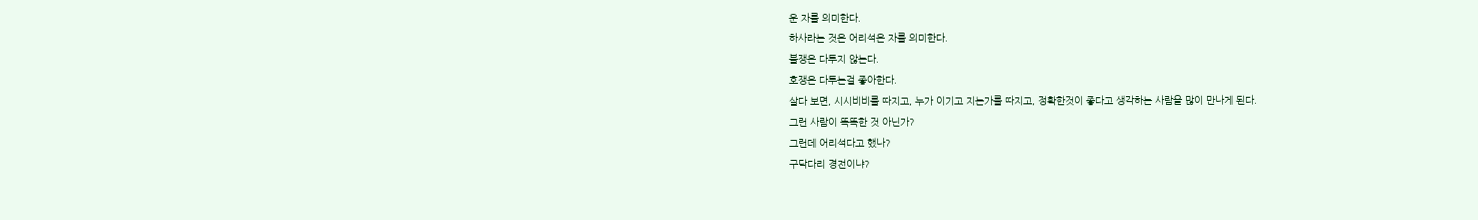운 자를 의미한다.
하사라는 것은 어리석은 자를 의미한다.
불쟁은 다투지 않는다.
호쟁은 다투는걸 좋아한다.
살다 보면, 시시비비를 따지고, 누가 이기고 지는가를 따지고, 정확한것이 좋다고 생각하는 사람을 많이 만나게 된다.
그런 사람이 똑똑한 것 아닌가?
그런데 어리석다고 했나?
구닥다리 경전이냐?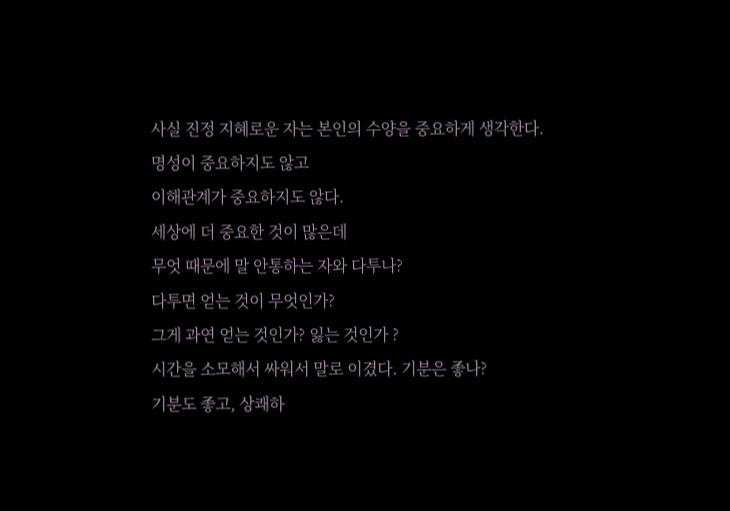사실 진정 지혜로운 자는 본인의 수양을 중요하게 생각한다.
명성이 중요하지도 않고
이해관계가 중요하지도 않다.
세상에 더 중요한 것이 많은데
무엇 때문에 말 안통하는 자와 다투나?
다투면 얻는 것이 무엇인가?
그게 과연 얻는 것인가? 잃는 것인가 ?
시간을 소모해서 싸워서 말로 이겼다. 기분은 좋나?
기분도 좋고, 상쾌하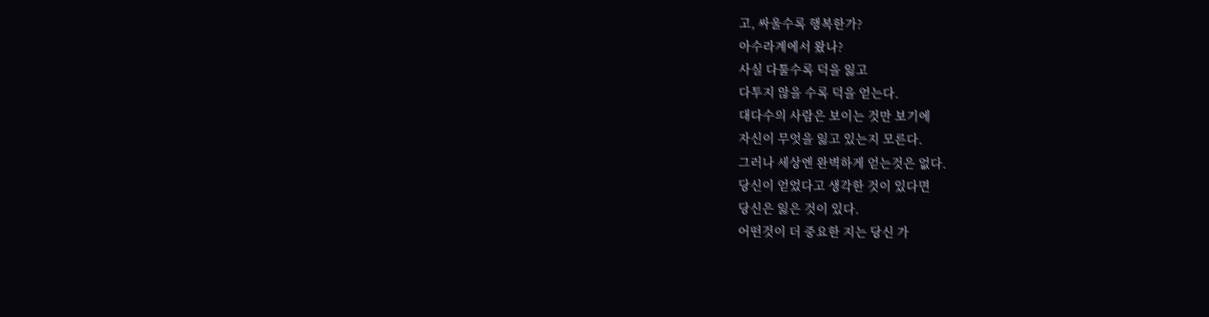고, 싸울수록 행복한가?
아수라계에서 왔나?
사실 다툴수록 덕을 잃고
다투지 않을 수록 덕을 얻는다.
대다수의 사람은 보이는 것만 보기에
자신이 무엇을 잃고 있는지 모른다.
그러나 세상엔 완벽하게 얻는것은 없다.
당신이 얻었다고 생각한 것이 있다면
당신은 잃은 것이 있다.
어떤것이 더 중요한 지는 당신 가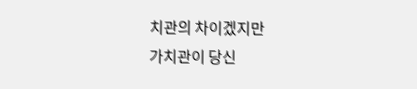치관의 차이겠지만
가치관이 당신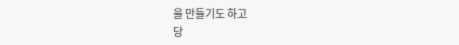을 만들기도 하고
당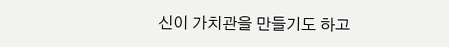신이 가치관을 만들기도 하고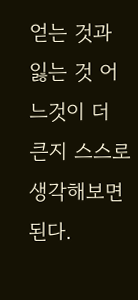얻는 것과 잃는 것 어느것이 더 큰지 스스로 생각해보면 된다.